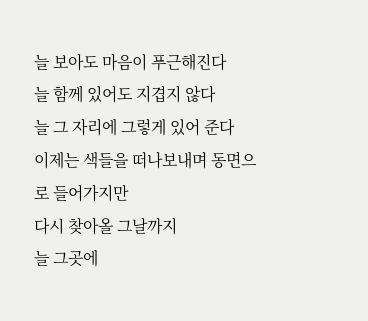늘 보아도 마음이 푸근해진다
늘 함께 있어도 지겹지 않다
늘 그 자리에 그렇게 있어 준다
이제는 색들을 떠나보내며 동면으로 들어가지만
다시 찾아올 그날까지
늘 그곳에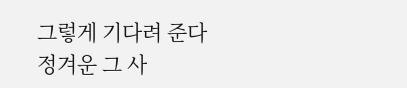그렇게 기다려 준다
정겨운 그 사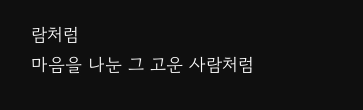람처럼
마음을 나눈 그 고운 사람처럼